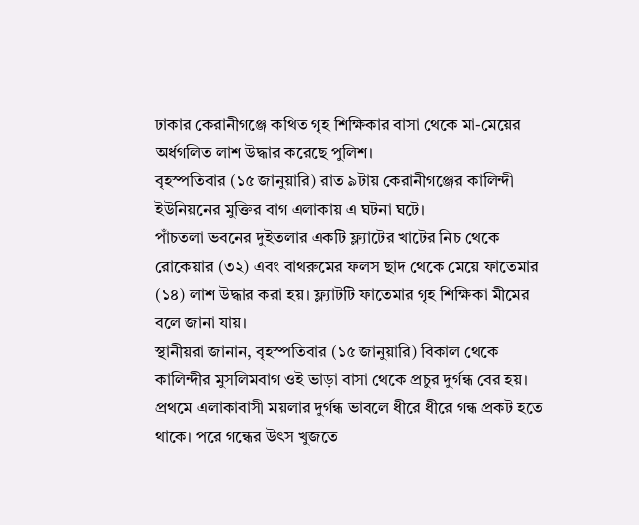ঢাকার কেরানীগঞ্জে কথিত গৃহ শিক্ষিকার বাসা থেকে মা-মেয়ের অর্ধগলিত লাশ উদ্ধার করেছে পুলিশ।
বৃহস্পতিবার (১৫ জানুয়ারি) রাত ৯টায় কেরানীগঞ্জের কালিন্দী ইউনিয়নের মুক্তির বাগ এলাকায় এ ঘটনা ঘটে।
পাঁচতলা ভবনের দুইতলার একটি ফ্ল্যাটের খাটের নিচ থেকে রোকেয়ার (৩২) এবং বাথরুমের ফলস ছাদ থেকে মেয়ে ফাতেমার (১৪) লাশ উদ্ধার করা হয়। ফ্ল্যাটটি ফাতেমার গৃহ শিক্ষিকা মীমের বলে জানা যায়।
স্থানীয়রা জানান, বৃহস্পতিবার (১৫ জানুয়ারি) বিকাল থেকে কালিন্দীর মুসলিমবাগ ওই ভাড়া বাসা থেকে প্রচুর দুর্গন্ধ বের হয়। প্রথমে এলাকাবাসী ময়লার দুর্গন্ধ ভাবলে ধীরে ধীরে গন্ধ প্রকট হতে থাকে। পরে গন্ধের উৎস খুজতে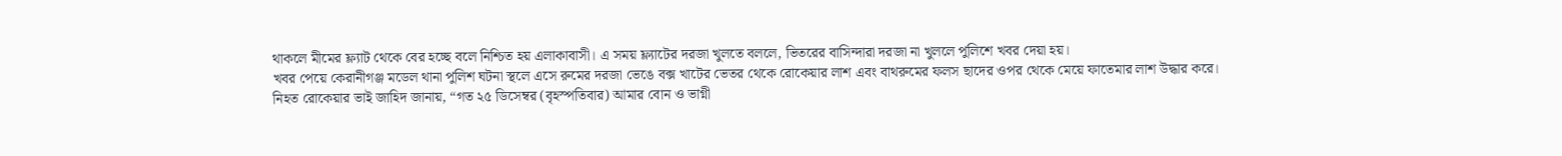থাকলে মীমের ফ্ল্যাট থেকে বের হচ্ছে বলে নিশ্চিত হয় এলাকাবাসী। এ সময় ফ্ল্যাটের দরজা খুলতে বললে, ভিতরের বাসিন্দারা দরজা না খুললে পুলিশে খবর দেয়া হয়।
খবর পেয়ে কেরানীগঞ্জ মডেল থানা পুলিশ ঘটনা স্থলে এসে রুমের দরজা ভেঙে বক্স খাটের ভেতর থেকে রোকেয়ার লাশ এবং বাথরুমের ফলস ছাদের ওপর থেকে মেয়ে ফাতেমার লাশ উদ্ধার করে।
নিহত রোকেয়ার ভাই জাহিদ জানায়, “গত ২৫ ডিসেম্বর (বৃহস্পতিবার) আমার বোন ও ভাগ্নী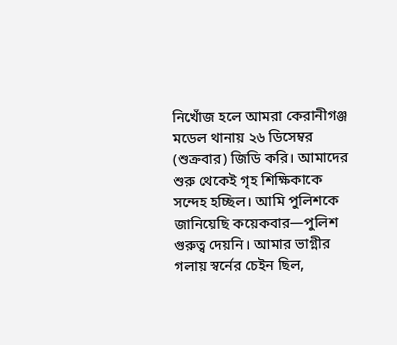নিখোঁজ হলে আমরা কেরানীগঞ্জ মডেল থানায় ২৬ ডিসেম্বর (শুক্রবার) জিডি করি। আমাদের শুরু থেকেই গৃহ শিক্ষিকাকে সন্দেহ হচ্ছিল। আমি পুলিশকে জানিয়েছি কয়েকবার—পুলিশ গুরুত্ব দেয়নি। আমার ভাগ্নীর গলায় স্বর্নের চেইন ছিল,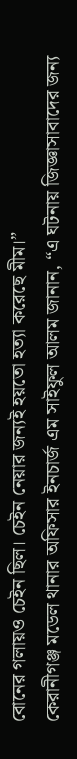বোনের গলায়ও চেইন ছিল। চেইন নেয়ার জন্যই হয়তো হত্যা করেছে মীম।”
কেরানীগঞ্জ মডেল থানার অফিসার ইনচার্জ এম সাইফুল আলম জানান, “এ ঘটনায় জিজ্ঞাসাবাদের জন্য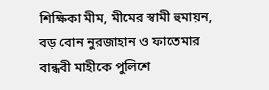শিক্ষিকা মীম, মীমের স্বামী হুমায়ন, বড় বোন নুরজাহান ও ফাতেমার বান্ধবী মাহীকে পুলিশে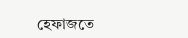হেফাজতে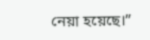নেয়া হয়েছে।”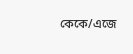কেকে/এজে